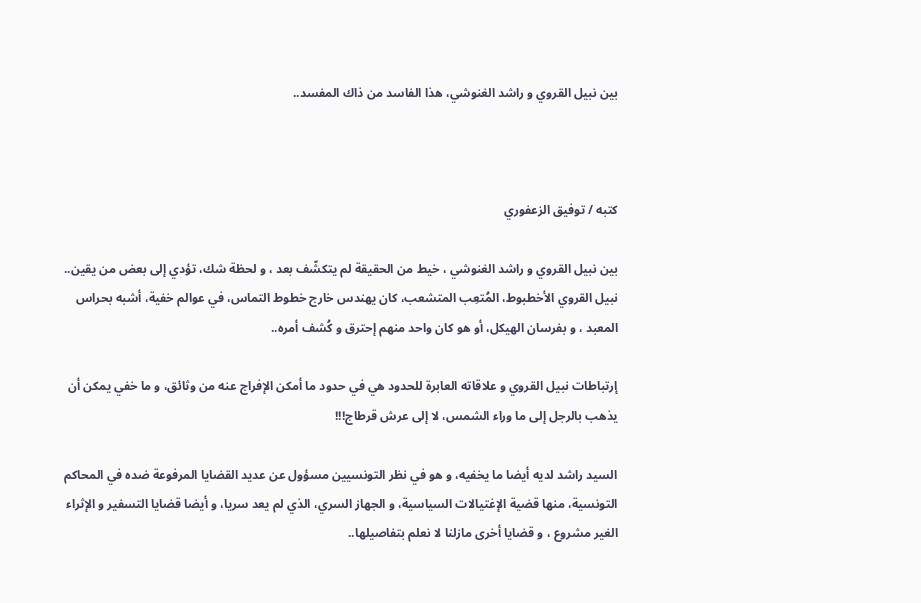بين نبيل القروي و راشد الغنوشي، هذا الفاسد من ذاك المفسد..



كتبه / توفيق الزعفوري

بين نبيل القروي و راشد الغنوشي ، خيط من الحقيقة لم يتكشّف بعد ، و لحظة شك، تؤدي إلى بعض من يقين..
نبيل القروي الأخطبوط، المُتعِب المتشعب، كان يهندس خارج خطوط التماس، في عوالم خفية، أشبه بحراس المعبد ، و بفرسان الهيكل، أو هو كان واحد منهم إحترق و كُشف أمره..

إرتباطات نبيل القروي و علاقاته العابرة للحدود هي في حدود ما أمكن الإفراج عنه من وثائق، و ما خفي يمكن أن يذهب بالرجل إلى ما وراء الشمس، لا إلى عرش قرطاج!!!

السيد راشد لديه أيضا ما يخفيه، و هو في نظر التونسيين مسؤول عن عديد القضايا المرفوعة ضده في المحاكم التونسية، منها قضية الإغتيالات السياسية، و الجهاز السري، الذي لم يعد سريا، و أيضا قضايا التسفير و الإثراء الغير مشروع ، و قضايا أخرى مازلنا لا نعلم بتفاصيلها..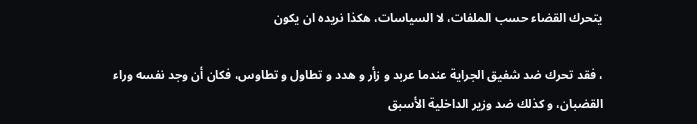يتحرك القضاء حسب الملفات، لا السياسات، هكذا نريده ان يكون

، فقد تحرك ضد شفيق الجراية عندما عربد و زأر و هدد و تطاول و تطاوس، فكان أن وجد نفسه وراء القضبان، و كذلك ضد وزير الداخلية الأسبق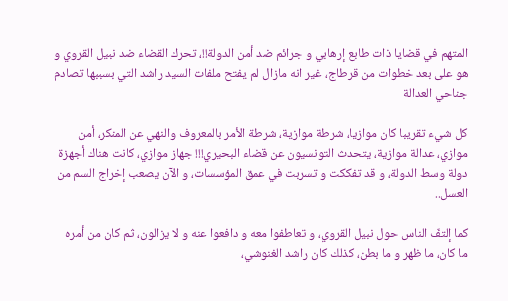المتهم في قضايا ذات طابع إرهابي و جرائم ضد أمن الدولة!!، تحرك القضاء ضد نبيل القروي و هو على بعد خطوات من قرطاج، غير انه مازال لم يفتح ملفات السيد راشد التي بسببها تصادم جناحي العدالة

كل شيء تقريبا كان موازيا، شرطة موازية، شرطة الأمر بالمعروف والنهي عن المنكر، أمن موازي، عدالة موازية، يتحدث التونسيون عن قضاء البحيري!!! جهاز موازي، كانت هناك أجهزة دولة وسط الدولة، و قد تفككت و تسربت في عمق المؤسسات، و الآن يصعب إخراج السم من العسل..

كما إلتفّ الناس حول نبيل القروي، و تعاطفوا معه و دافعوا عنه و لا يزالون، ثم كان من أمره ما كان، ما ظهر و ما بطن، كذلك كان راشد الغنوشي،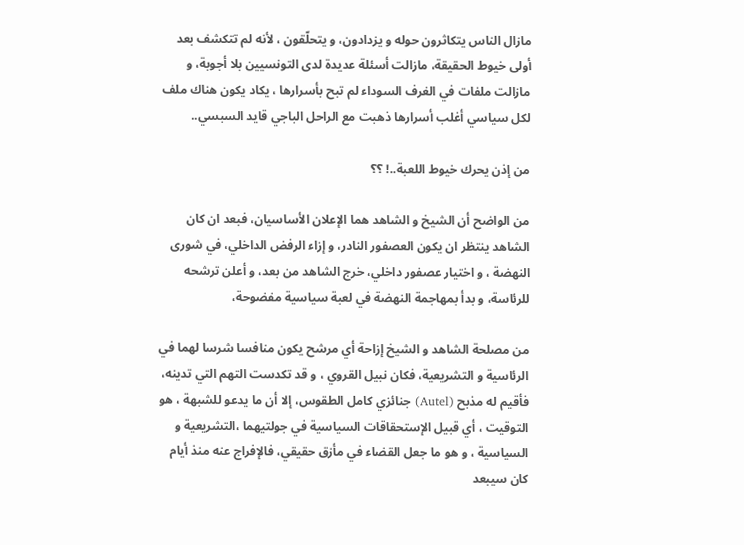مازال الناس يتكاثرون حوله و يزدادون، و يتحلّقون ، لأنه لم تتكشف بعد أولى خيوط الحقيقة، مازالت أسئلة عديدة لدى التونسيين بلا أجوبة، و مازالت ملفات في الغرف السوداء لم تبح بأسرارها ، يكاد يكون هناك ملف لكل سياسي أغلب أسرارها ذهبت مع الراحل الباجي قايد السبسي..

من إذن يحرك خيوط اللعبة..! ؟؟

من الواضح أن الشيخ و الشاهد هما الإعلان الأساسيان، فبعد ان كان الشاهد ينتظر ان يكون العصفور النادر، و إزاء الرفض الداخلي، في شورى النهضة ، و اختيار عصفور داخلي، خرج الشاهد من بعد، و أعلن ترشحه للرئاسة، و بدأ بمهاجمة النهضة في لعبة سياسية مفضوحة،

من مصلحة الشاهد و الشيخ إزاحة أي مرشح يكون منافسا شرسا لهما في الرئاسية و التشريعية، فكان نبيل القروي ، و قد تكدست التهم التي تدينه، فأقيم له مذبح (Autel) جنائزي كامل الطقوس، إلا أن ما يدعو للشبهة ، هو التوقيت ، أي قبيل الإستحقاقات السياسية في جولتيهما ،التشريعية و السياسية ، و هو ما جعل القضاء في مأزق حقيقي، فالإفراج عنه منذ أيام كان سيبعد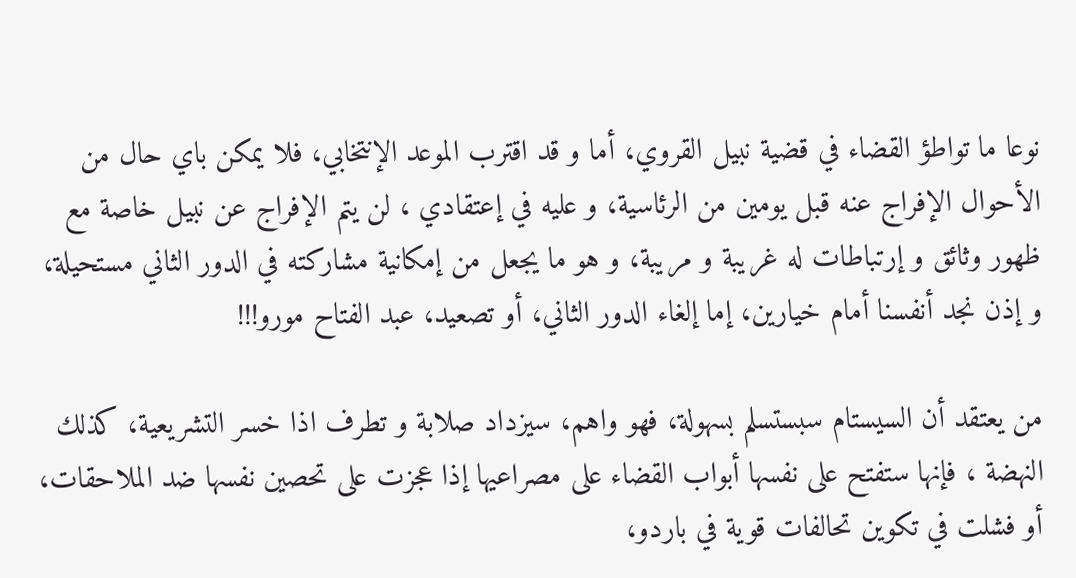نوعا ما تواطؤ القضاء في قضية نبيل القروي، أما و قد اقترب الموعد الإنتخابي، فلا يمكن باي حال من الأحوال الإفراج عنه قبل يومين من الرئاسية، و عليه في إعتقادي ، لن يتم الإفراج عن نبيل خاصة مع ظهور وثائق و إرتباطات له غريبة و مريبة، و هو ما يجعل من إمكانية مشاركته في الدور الثاني مستحيلة، و إذن نجد أنفسنا أمام خيارين، إما إلغاء الدور الثاني، أو تصعيد، عبد الفتاح مورو!!!

من يعتقد أن السيستام سبستسلم بسهولة، فهو واهم، سيزداد صلابة و تطرف اذا خسر التشريعية، كذلك النهضة ، فإنها ستفتح على نفسها أبواب القضاء على مصراعيها إذا عجزت على تحصين نفسها ضد الملاحقات، أو فشلت في تكوين تحالفات قوية في باردو،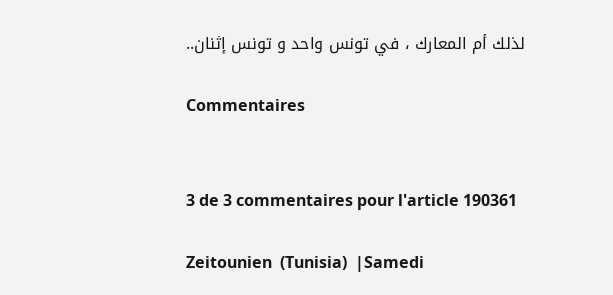لذلك أم المعارك ، في تونس واحد و تونس إثنان..

Commentaires


3 de 3 commentaires pour l'article 190361

Zeitounien  (Tunisia)  |Samedi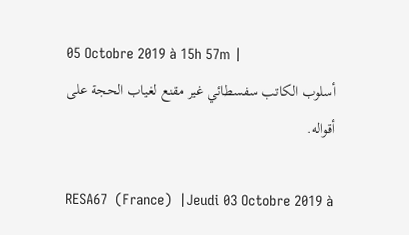05 Octobre 2019 à 15h 57m |
أسلوب الكاتب سفسطائي غير مقنع لغياب الحجة على أقواله.

RESA67  (France)  |Jeudi 03 Octobre 2019 à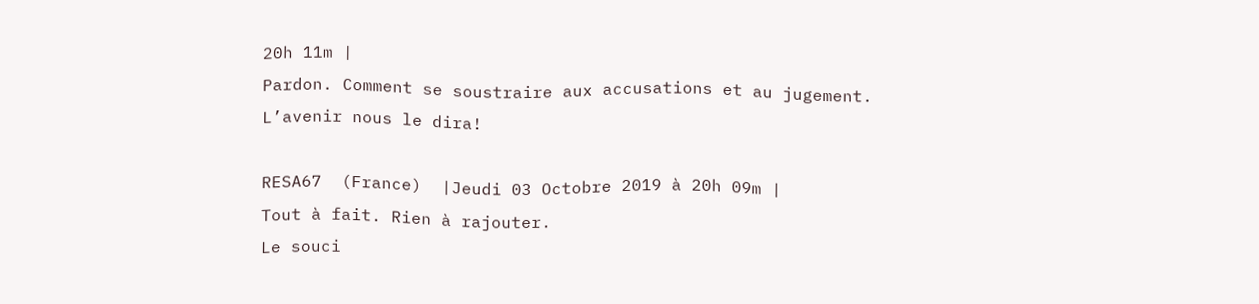20h 11m |
Pardon. Comment se soustraire aux accusations et au jugement. L’avenir nous le dira!

RESA67  (France)  |Jeudi 03 Octobre 2019 à 20h 09m |
Tout à fait. Rien à rajouter.
Le souci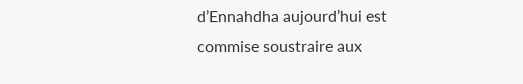d’Ennahdha aujourd’hui est commise soustraire aux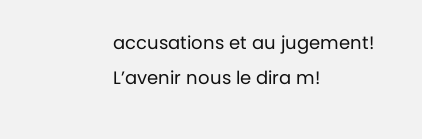accusations et au jugement! L’avenir nous le dira m!